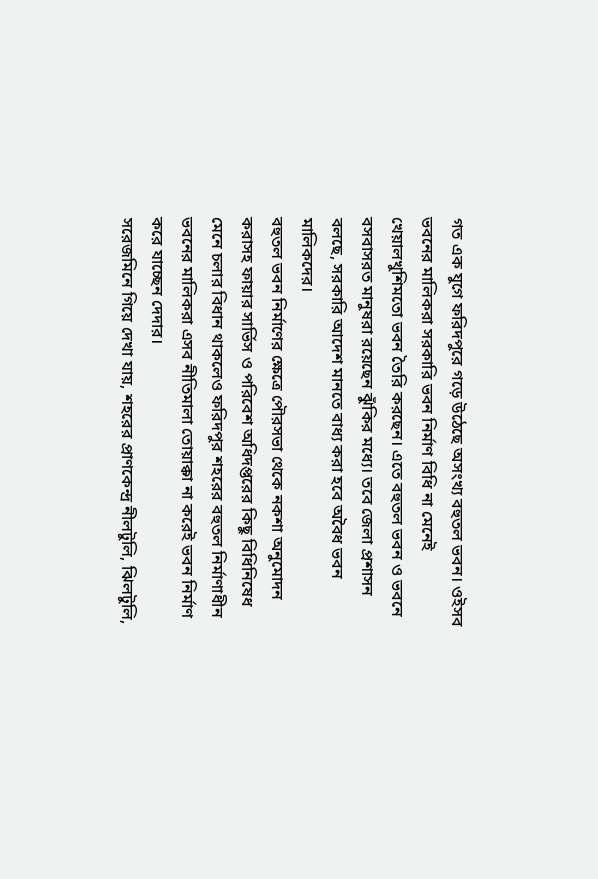গত এক যুগে ফরিদপুরে গড়ে উঠেছে অসংখ্য বহুতল ভবন। ওইসব ভবনের মালিকরা সরকারি ভবন নির্মাণ বিধি না মেনেই খেয়ালখুশিমতো ভবন তৈরি করছেন। এতে বহুতল ভবন ও ভবনে বসবাসরত মানুষরা রয়েছেন ঝুঁকির মধ্যে। তবে জেলা প্রশাসন বলছে, সরকারি আদেশ মানতে বাধ্য করা হবে অবৈধ ভবন মালিকদের।
বহুতল ভবন নির্মাণের ক্ষেত্রে পৌরসভা থেকে নকশা অনুমোদন করাসহ ফায়ার সার্ভিস ও পরিবেশ অধিদপ্তরের কিছু বিধিনিষেধ মেনে চলার বিধান থাকলেও ফরিদপুর শহরের বহুতল নির্মাণাধীন ভবনের মালিকরা এসব নীতিমালা তোয়াক্কা না করেই ভবন নির্মাণ করে যাচ্ছেন দেদার।
সরেজমিনে গিয়ে দেখা যায়, শহরের প্রাণকেন্দ্র নীলটুলি, ঝিলটুলি,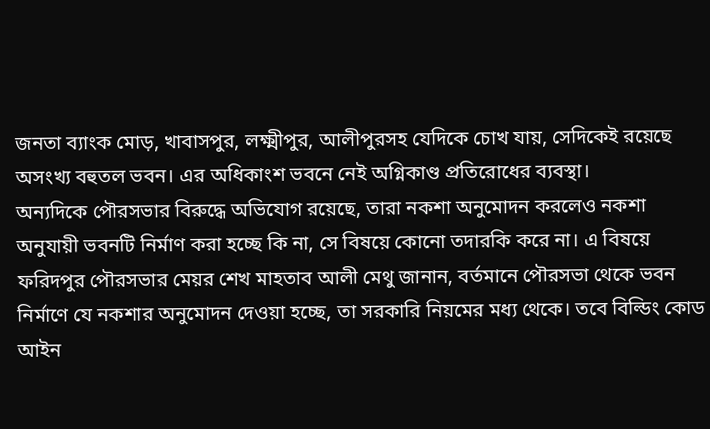জনতা ব্যাংক মোড়, খাবাসপুর, লক্ষ্মীপুর, আলীপুরসহ যেদিকে চোখ যায়, সেদিকেই রয়েছে অসংখ্য বহুতল ভবন। এর অধিকাংশ ভবনে নেই অগ্নিকাণ্ড প্রতিরোধের ব্যবস্থা।
অন্যদিকে পৌরসভার বিরুদ্ধে অভিযোগ রয়েছে, তারা নকশা অনুমোদন করলেও নকশা অনুযায়ী ভবনটি নির্মাণ করা হচ্ছে কি না, সে বিষয়ে কোনো তদারকি করে না। এ বিষয়ে ফরিদপুর পৌরসভার মেয়র শেখ মাহতাব আলী মেথু জানান, বর্তমানে পৌরসভা থেকে ভবন নির্মাণে যে নকশার অনুমোদন দেওয়া হচ্ছে, তা সরকারি নিয়মের মধ্য থেকে। তবে বিল্ডিং কোড আইন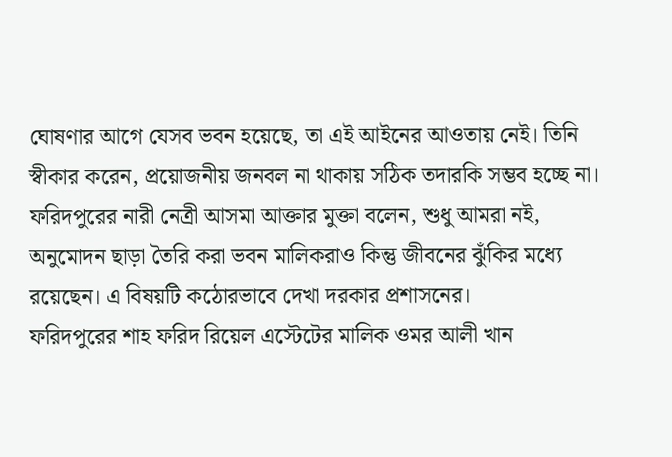ঘোষণার আগে যেসব ভবন হয়েছে, তা এই আইনের আওতায় নেই। তিনি স্বীকার করেন, প্রয়োজনীয় জনবল না থাকায় সঠিক তদারকি সম্ভব হচ্ছে না।
ফরিদপুরের নারী নেত্রী আসমা আক্তার মুক্তা বলেন, শুধু আমরা নই, অনুমোদন ছাড়া তৈরি করা ভবন মালিকরাও কিন্তু জীবনের ঝুঁকির মধ্যে রয়েছেন। এ বিষয়টি কঠোরভাবে দেখা দরকার প্রশাসনের।
ফরিদপুরের শাহ ফরিদ রিয়েল এস্টেটের মালিক ওমর আলী খান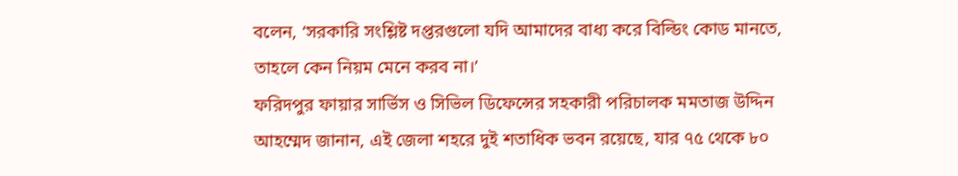বলেন, ‘সরকারি সংশ্লিষ্ট দপ্তরগুলো যদি আমাদের বাধ্য করে বিল্ডিং কোড মানতে, তাহলে কেন নিয়ম মেনে করব না।’
ফরিদপুর ফায়ার সার্ভিস ও সিভিল ডিফেন্সের সহকারী পরিচালক মমতাজ উদ্দিন আহম্মেদ জানান, এই জেলা শহরে দুই শতাধিক ভবন রয়েছে, যার ৭৫ থেকে ৮০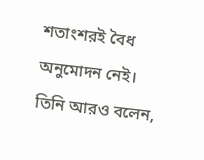শতাংশরই বৈধ অনুমোদন নেই।
তিনি আরও বলেন,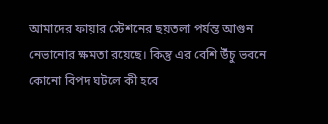আমাদের ফায়ার স্টেশনের ছয়তলা পর্যন্ত আগুন নেভানোর ক্ষমতা রয়েছে। কিন্তু এর বেশি উঁচু ভবনে কোনো বিপদ ঘটলে কী হবে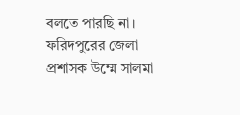বলতে পারছি না।
ফরিদপুরের জেলা প্রশাসক উম্মে সালমা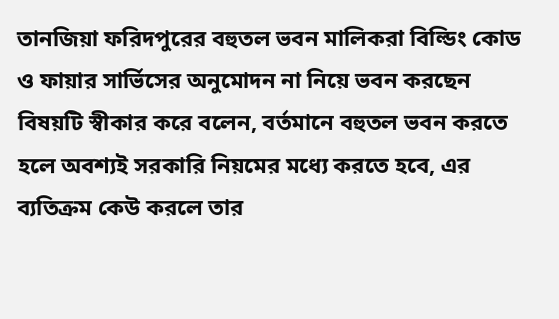তানজিয়া ফরিদপুরের বহুতল ভবন মালিকরা বিল্ডিং কোড ও ফায়ার সার্ভিসের অনুমোদন না নিয়ে ভবন করছেন বিষয়টি স্বীকার করে বলেন, বর্তমানে বহুতল ভবন করতে হলে অবশ্যই সরকারি নিয়মের মধ্যে করতে হবে, এর ব্যতিক্রম কেউ করলে তার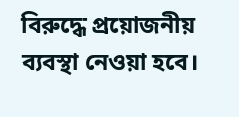বিরুদ্ধে প্রয়োজনীয় ব্যবস্থা নেওয়া হবে।